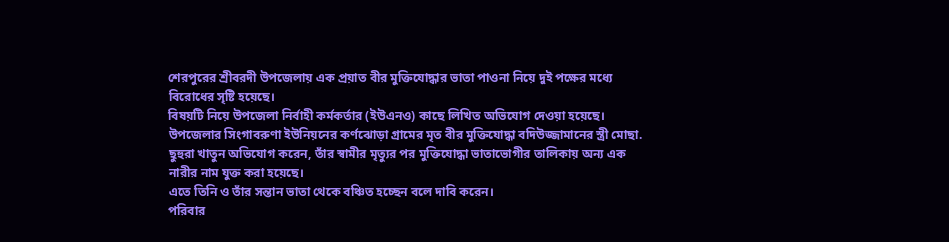শেরপুরের শ্রীবরদী উপজেলায় এক প্রয়াত বীর মুক্তিযোদ্ধার ভাতা পাওনা নিয়ে দুই পক্ষের মধ্যে বিরোধের সৃষ্টি হয়েছে।
বিষয়টি নিয়ে উপজেলা নির্বাহী কর্মকর্তার (ইউএনও) কাছে লিখিত অভিযোগ দেওয়া হয়েছে।
উপজেলার সিংগাবরুণা ইউনিয়নের কর্ণঝোড়া গ্রামের মৃত বীর মুক্তিযোদ্ধা বদিউজ্জামানের স্ত্রী মোছা. ছুহুরা খাতুন অভিযোগ করেন, তাঁর স্বামীর মৃত্যুর পর মুক্তিযোদ্ধা ভাতাভোগীর তালিকায় অন্য এক নারীর নাম যুক্ত করা হয়েছে।
এতে তিনি ও তাঁর সন্তান ভাতা থেকে বঞ্চিত হচ্ছেন বলে দাবি করেন।
পরিবার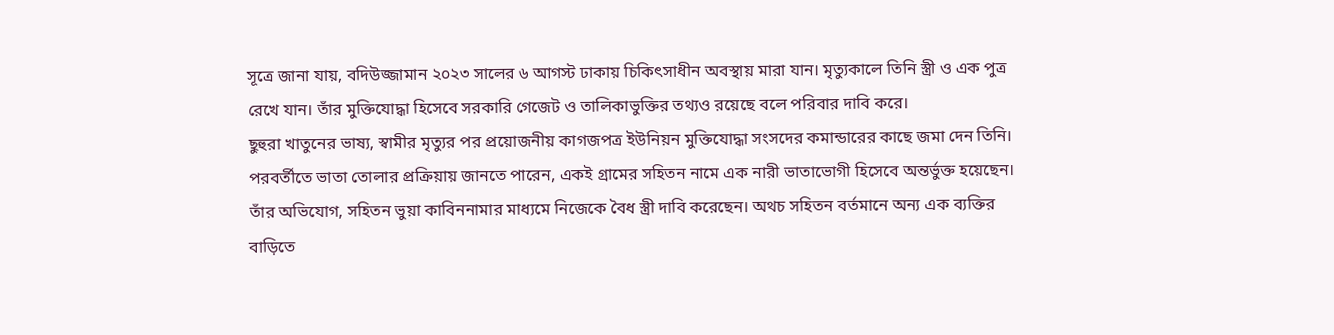সূত্রে জানা যায়, বদিউজ্জামান ২০২৩ সালের ৬ আগস্ট ঢাকায় চিকিৎসাধীন অবস্থায় মারা যান। মৃত্যুকালে তিনি স্ত্রী ও এক পুত্র রেখে যান। তাঁর মুক্তিযোদ্ধা হিসেবে সরকারি গেজেট ও তালিকাভুক্তির তথ্যও রয়েছে বলে পরিবার দাবি করে।
ছুহুরা খাতুনের ভাষ্য, স্বামীর মৃত্যুর পর প্রয়োজনীয় কাগজপত্র ইউনিয়ন মুক্তিযোদ্ধা সংসদের কমান্ডারের কাছে জমা দেন তিনি। পরবর্তীতে ভাতা তোলার প্রক্রিয়ায় জানতে পারেন, একই গ্রামের সহিতন নামে এক নারী ভাতাভোগী হিসেবে অন্তর্ভুক্ত হয়েছেন।
তাঁর অভিযোগ, সহিতন ভুয়া কাবিননামার মাধ্যমে নিজেকে বৈধ স্ত্রী দাবি করেছেন। অথচ সহিতন বর্তমানে অন্য এক ব্যক্তির বাড়িতে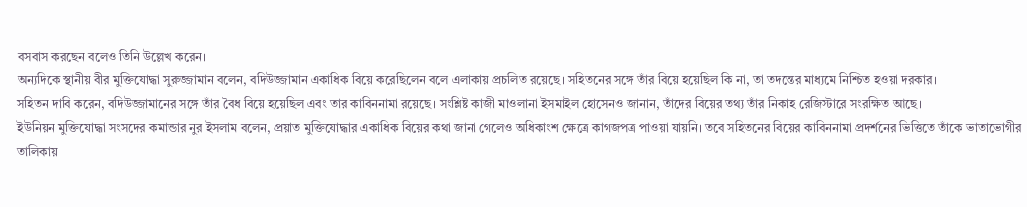বসবাস করছেন বলেও তিনি উল্লেখ করেন।
অন্যদিকে স্থানীয় বীর মুক্তিযোদ্ধা সুরুজ্জামান বলেন, বদিউজ্জামান একাধিক বিয়ে করেছিলেন বলে এলাকায় প্রচলিত রয়েছে। সহিতনের সঙ্গে তাঁর বিয়ে হয়েছিল কি না, তা তদন্তের মাধ্যমে নিশ্চিত হওয়া দরকার।
সহিতন দাবি করেন, বদিউজ্জামানের সঙ্গে তাঁর বৈধ বিয়ে হয়েছিল এবং তার কাবিননামা রয়েছে। সংশ্লিষ্ট কাজী মাওলানা ইসমাইল হোসেনও জানান, তাঁদের বিয়ের তথ্য তাঁর নিকাহ রেজিস্টারে সংরক্ষিত আছে।
ইউনিয়ন মুক্তিযোদ্ধা সংসদের কমান্ডার নুর ইসলাম বলেন, প্রয়াত মুক্তিযোদ্ধার একাধিক বিয়ের কথা জানা গেলেও অধিকাংশ ক্ষেত্রে কাগজপত্র পাওয়া যায়নি। তবে সহিতনের বিয়ের কাবিননামা প্রদর্শনের ভিত্তিতে তাঁকে ভাতাভোগীর তালিকায়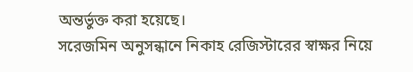অন্তর্ভুক্ত করা হয়েছে।
সরেজমিন অনুসন্ধানে নিকাহ রেজিস্টারের স্বাক্ষর নিয়ে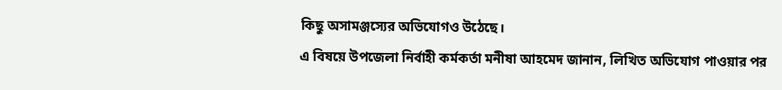কিছু অসামঞ্জস্যের অভিযোগও উঠেছে।
এ বিষয়ে উপজেলা নির্বাহী কর্মকর্তা মনীষা আহমেদ জানান, লিখিত অভিযোগ পাওয়ার পর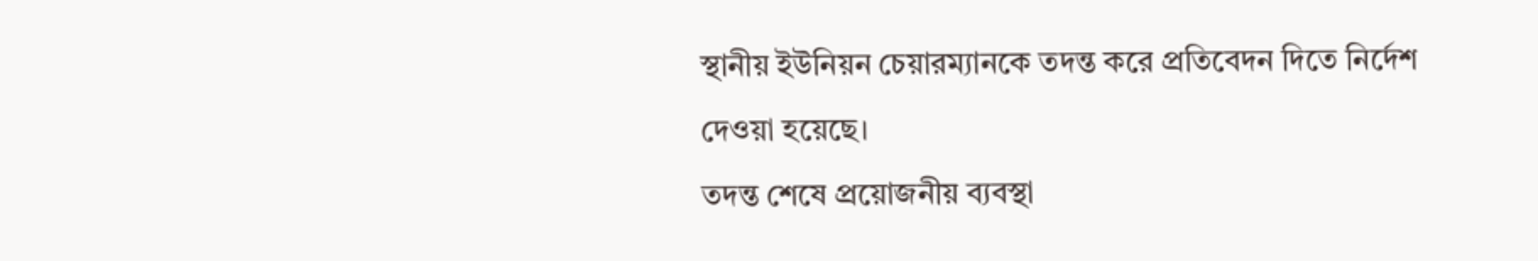স্থানীয় ইউনিয়ন চেয়ারম্যানকে তদন্ত করে প্রতিবেদন দিতে নির্দেশ দেওয়া হয়েছে।
তদন্ত শেষে প্রয়োজনীয় ব্যবস্থা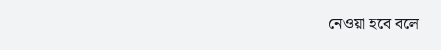নেওয়া হবে বলে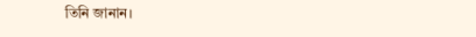তিনি জানান।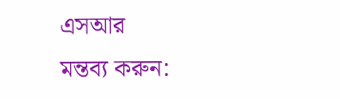এসআর
মন্তব্য করুন: